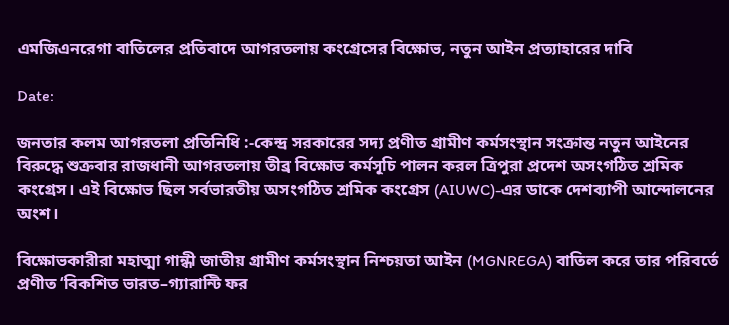এমজিএনরেগা বাতিলের প্রতিবাদে আগরতলায় কংগ্রেসের বিক্ষোভ, নতুন আইন প্রত্যাহারের দাবি

Date:

জনতার কলম আগরতলা প্রতিনিধি :-কেন্দ্র সরকারের সদ্য প্রণীত গ্রামীণ কর্মসংস্থান সংক্রান্ত নতুন আইনের বিরুদ্ধে শুক্রবার রাজধানী আগরতলায় তীব্র বিক্ষোভ কর্মসূচি পালন করল ত্রিপুরা প্রদেশ অসংগঠিত শ্রমিক কংগ্রেস। এই বিক্ষোভ ছিল সর্বভারতীয় অসংগঠিত শ্রমিক কংগ্রেস (AIUWC)-এর ডাকে দেশব্যাপী আন্দোলনের অংশ।

বিক্ষোভকারীরা মহাত্মা গান্ধী জাতীয় গ্রামীণ কর্মসংস্থান নিশ্চয়তা আইন (MGNREGA) বাতিল করে তার পরিবর্তে প্রণীত ‘বিকশিত ভারত–গ্যারান্টি ফর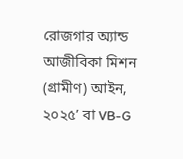রোজগার অ্যান্ড আজীবিকা মিশন (গ্রামীণ) আইন, ২০২৫’ বা VB-G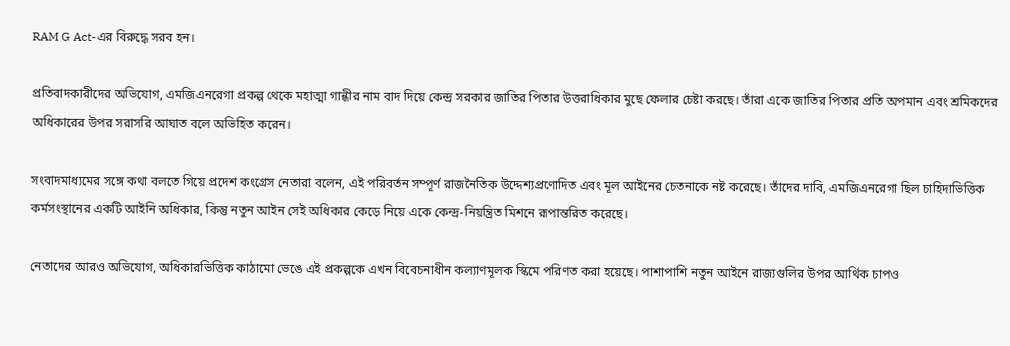RAM G Act-এর বিরুদ্ধে সরব হন।

প্রতিবাদকারীদের অভিযোগ, এমজিএনরেগা প্রকল্প থেকে মহাত্মা গান্ধীর নাম বাদ দিয়ে কেন্দ্র সরকার জাতির পিতার উত্তরাধিকার মুছে ফেলার চেষ্টা করছে। তাঁরা একে জাতির পিতার প্রতি অপমান এবং শ্রমিকদের অধিকারের উপর সরাসরি আঘাত বলে অভিহিত করেন।

সংবাদমাধ্যমের সঙ্গে কথা বলতে গিয়ে প্রদেশ কংগ্রেস নেতারা বলেন, এই পরিবর্তন সম্পূর্ণ রাজনৈতিক উদ্দেশ্যপ্রণোদিত এবং মূল আইনের চেতনাকে নষ্ট করেছে। তাঁদের দাবি, এমজিএনরেগা ছিল চাহিদাভিত্তিক কর্মসংস্থানের একটি আইনি অধিকার, কিন্তু নতুন আইন সেই অধিকার কেড়ে নিয়ে একে কেন্দ্র-নিয়ন্ত্রিত মিশনে রূপান্তরিত করেছে।

নেতাদের আরও অভিযোগ, অধিকারভিত্তিক কাঠামো ভেঙে এই প্রকল্পকে এখন বিবেচনাধীন কল্যাণমূলক স্কিমে পরিণত করা হয়েছে। পাশাপাশি নতুন আইনে রাজ্যগুলির উপর আর্থিক চাপও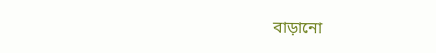বাড়ানো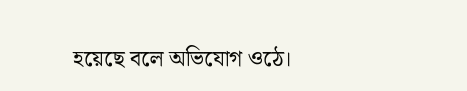হয়েছে বলে অভিযোগ ওঠে।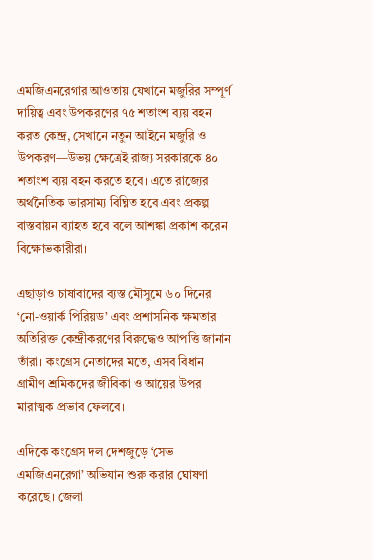এমজিএনরেগার আওতায় যেখানে মজুরির সম্পূর্ণ দায়িত্ব এবং উপকরণের ৭৫ শতাংশ ব্যয় বহন করত কেন্দ্র, সেখানে নতুন আইনে মজুরি ও উপকরণ—উভয় ক্ষেত্রেই রাজ্য সরকারকে ৪০ শতাংশ ব্যয় বহন করতে হবে। এতে রাজ্যের অর্থনৈতিক ভারসাম্য বিঘ্নিত হবে এবং প্রকল্প বাস্তবায়ন ব্যাহত হবে বলে আশঙ্কা প্রকাশ করেন বিক্ষোভকারীরা।

এছাড়াও চাষাবাদের ব্যস্ত মৌসুমে ৬০ দিনের ‘নো-ওয়ার্ক পিরিয়ড’ এবং প্রশাসনিক ক্ষমতার অতিরিক্ত কেন্দ্রীকরণের বিরুদ্ধেও আপত্তি জানান তাঁরা। কংগ্রেস নেতাদের মতে, এসব বিধান গ্রামীণ শ্রমিকদের জীবিকা ও আয়ের উপর মারাত্মক প্রভাব ফেলবে।

এদিকে কংগ্রেস দল দেশজুড়ে ‘সেভ এমজিএনরেগা’ অভিযান শুরু করার ঘোষণা করেছে। জেলা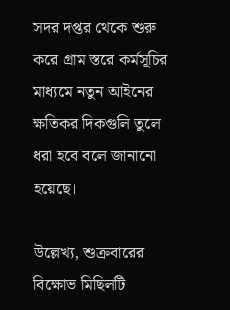সদর দপ্তর থেকে শুরু করে গ্রাম স্তরে কর্মসূচির মাধ্যমে নতুন আইনের ক্ষতিকর দিকগুলি তুলে ধরা হবে বলে জানানো হয়েছে।

উল্লেখ্য, শুক্রবারের বিক্ষোভ মিছিলটি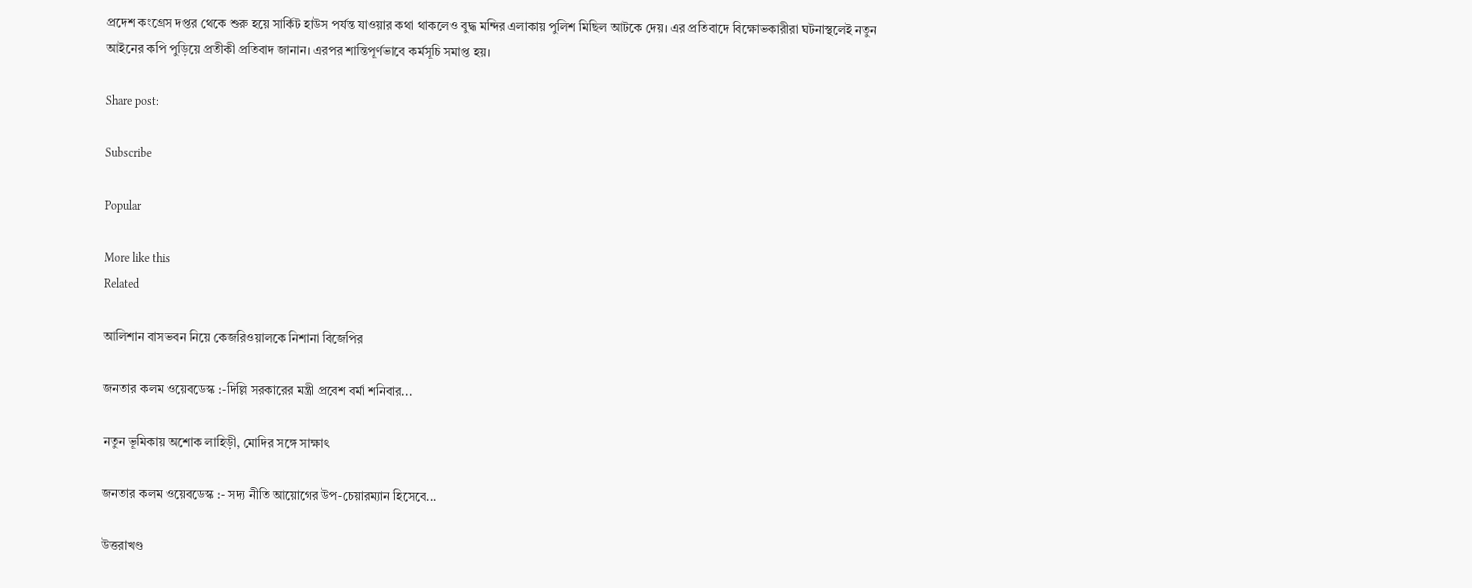প্রদেশ কংগ্রেস দপ্তর থেকে শুরু হয়ে সার্কিট হাউস পর্যন্ত যাওয়ার কথা থাকলেও বুদ্ধ মন্দির এলাকায় পুলিশ মিছিল আটকে দেয়। এর প্রতিবাদে বিক্ষোভকারীরা ঘটনাস্থলেই নতুন আইনের কপি পুড়িয়ে প্রতীকী প্রতিবাদ জানান। এরপর শান্তিপূর্ণভাবে কর্মসূচি সমাপ্ত হয়।

Share post:

Subscribe

Popular

More like this
Related

আলিশান বাসভবন নিয়ে কেজরিওয়ালকে নিশানা বিজেপির

জনতার কলম ওয়েবডেস্ক :-দিল্লি সরকারের মন্ত্রী প্রবেশ বর্মা শনিবার...

নতুন ভূমিকায় অশোক লাহিড়ী, মোদির সঙ্গে সাক্ষাৎ

জনতার কলম ওয়েবডেস্ক :- সদ্য নীতি আয়োগের উপ-চেয়ারম্যান হিসেবে...

উত্তরাখণ্ড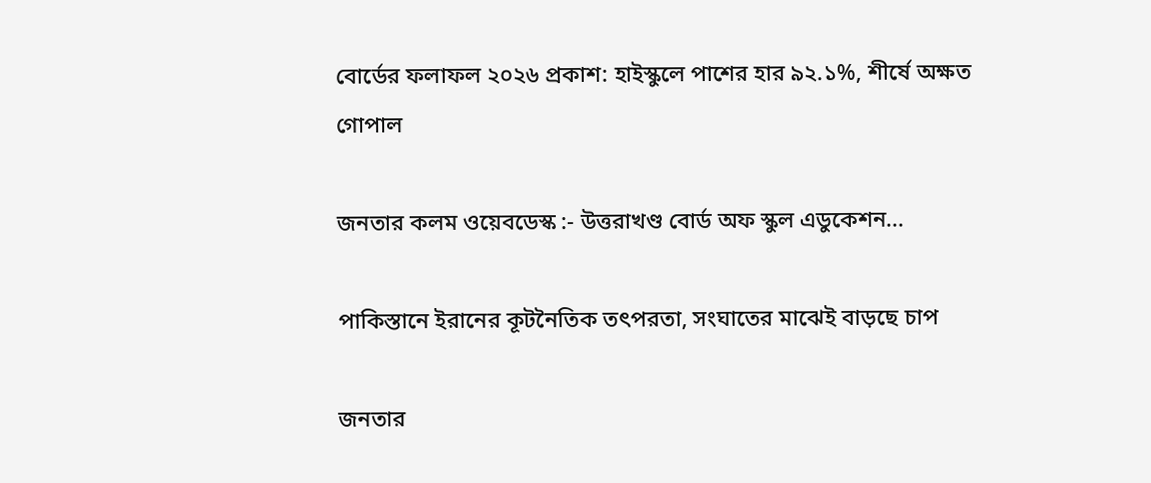বোর্ডের ফলাফল ২০২৬ প্রকাশ: হাইস্কুলে পাশের হার ৯২.১%, শীর্ষে অক্ষত গোপাল

জনতার কলম ওয়েবডেস্ক :- উত্তরাখণ্ড বোর্ড অফ স্কুল এডুকেশন...

পাকিস্তানে ইরানের কূটনৈতিক তৎপরতা, সংঘাতের মাঝেই বাড়ছে চাপ

জনতার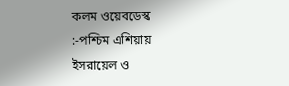কলম ওয়েবডেস্ক :-পশ্চিম এশিয়ায় ইসরায়েল ও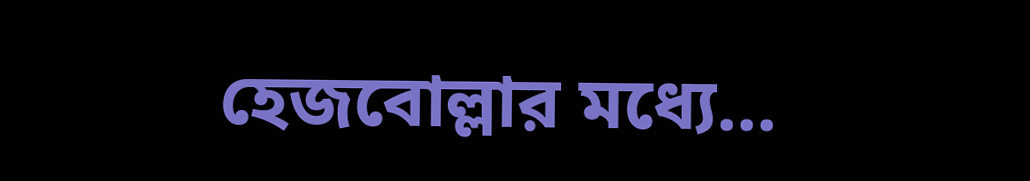হেজবোল্লার মধ্যে...